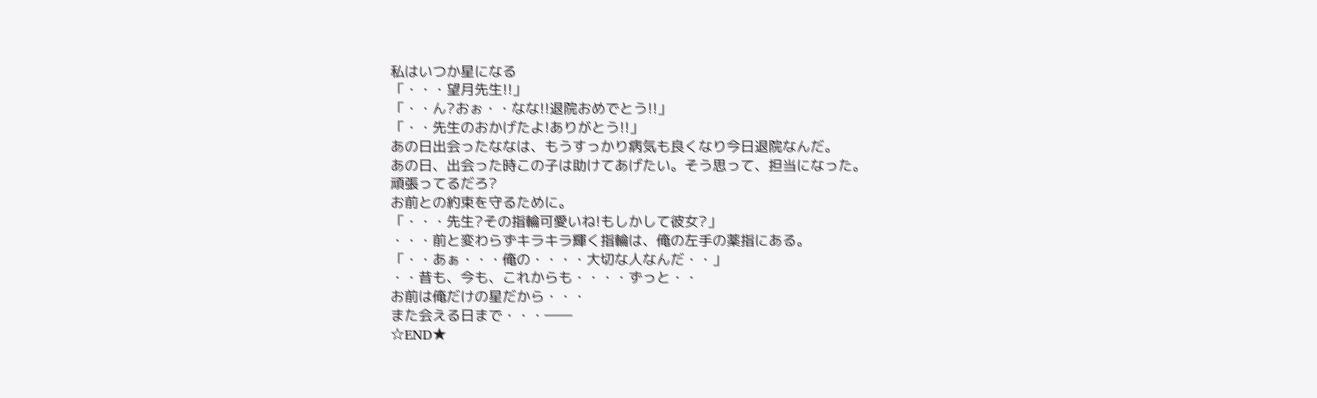私はいつか星になる
「・・・望月先生!!」
「・・ん?おぉ・・なな!!退院おめでとう!!」
「・・先生のおかげたよ!ありがとう!!」
あの日出会ったななは、もうすっかり病気も良くなり今日退院なんだ。
あの日、出会った時この子は助けてあげたい。そう思って、担当になった。
頑張ってるだろ?
お前との約束を守るために。
「・・・先生?その指輪可愛いね!もしかして彼女?」
・・・前と変わらずキラキラ輝く指輪は、俺の左手の薬指にある。
「・・あぁ・・・俺の・・・・大切な人なんだ・・」
・・昔も、今も、これからも・・・・ずっと・・
お前は俺だけの星だから・・・
また会える日まで・・・――
☆END★